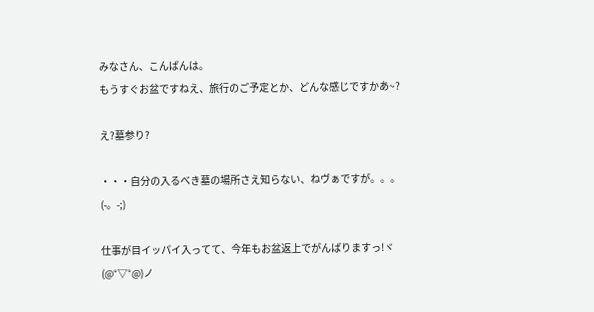みなさん、こんばんは。
もうすぐお盆ですねえ、旅行のご予定とか、どんな感じですかあ~?

え?墓参り?

・・・自分の入るべき墓の場所さえ知らない、ねヴぁですが。。。(-。-;)

仕事が目イッパイ入ってて、今年もお盆返上でがんばりますっ!ヾ(@°▽°@)ノ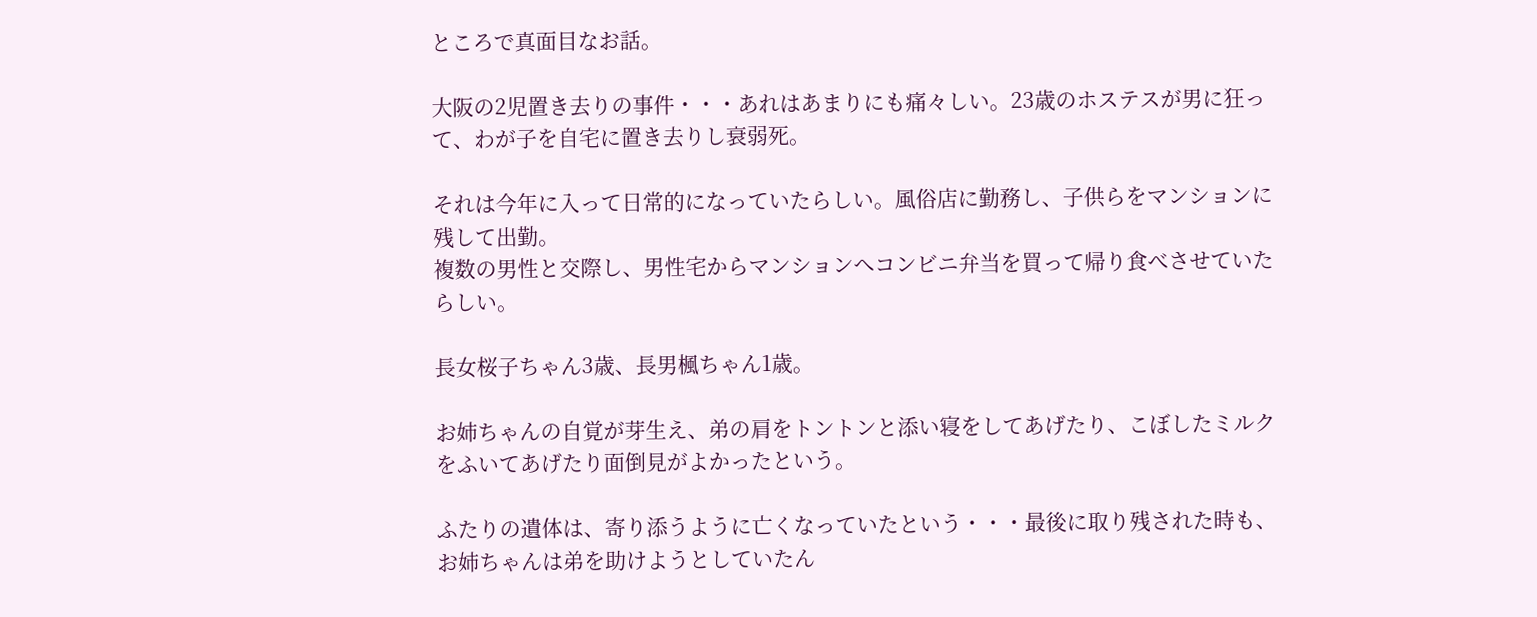ところで真面目なお話。

大阪の2児置き去りの事件・・・あれはあまりにも痛々しい。23歳のホステスが男に狂って、わが子を自宅に置き去りし衰弱死。

それは今年に入って日常的になっていたらしい。風俗店に勤務し、子供らをマンションに残して出勤。
複数の男性と交際し、男性宅からマンションへコンビニ弁当を買って帰り食べさせていたらしい。

長女桜子ちゃん3歳、長男楓ちゃん1歳。

お姉ちゃんの自覚が芽生え、弟の肩をトントンと添い寝をしてあげたり、こぼしたミルクをふいてあげたり面倒見がよかったという。

ふたりの遺体は、寄り添うように亡くなっていたという・・・最後に取り残された時も、お姉ちゃんは弟を助けようとしていたん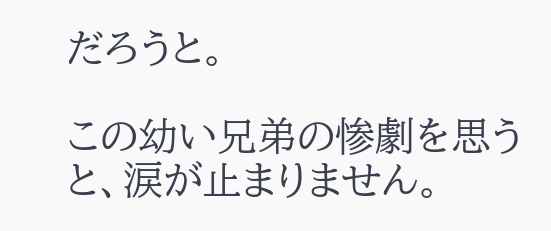だろうと。

この幼い兄弟の惨劇を思うと、涙が止まりません。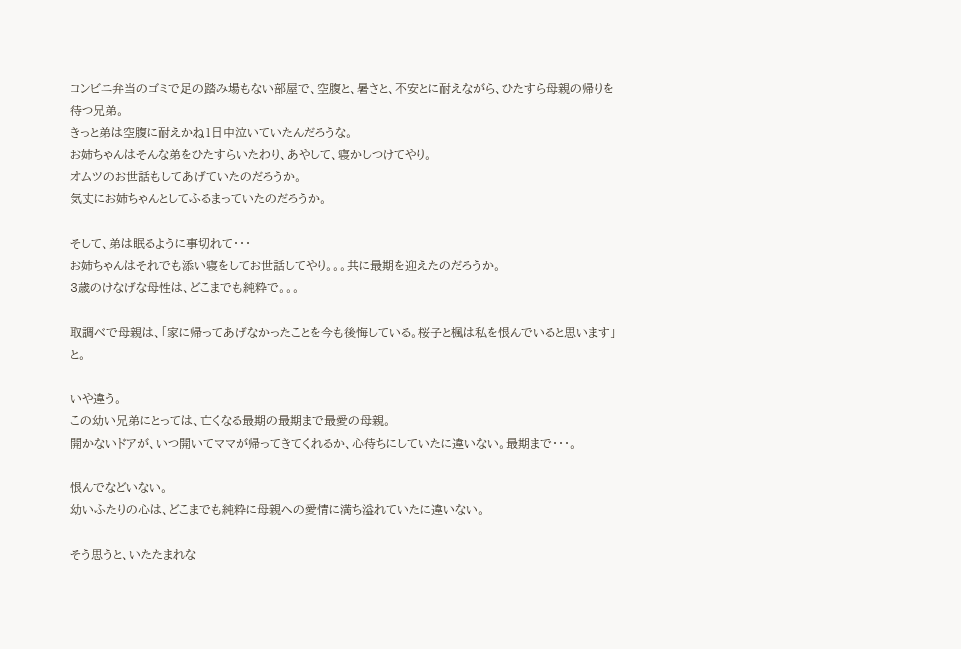コンビニ弁当のゴミで足の踏み場もない部屋で、空腹と、暑さと、不安とに耐えながら、ひたすら母親の帰りを待つ兄弟。
きっと弟は空腹に耐えかね1日中泣いていたんだろうな。
お姉ちゃんはそんな弟をひたすらいたわり、あやして、寝かしつけてやり。
オムツのお世話もしてあげていたのだろうか。
気丈にお姉ちゃんとしてふるまっていたのだろうか。

そして、弟は眠るように事切れて・・・
お姉ちゃんはそれでも添い寝をしてお世話してやり。。。共に最期を迎えたのだろうか。
3歳のけなげな母性は、どこまでも純粋で。。。

取調べで母親は、「家に帰ってあげなかったことを今も後悔している。桜子と楓は私を恨んでいると思います」と。

いや違う。
この幼い兄弟にとっては、亡くなる最期の最期まで最愛の母親。
開かないドアが、いつ開いてママが帰ってきてくれるか、心待ちにしていたに違いない。最期まで・・・。

恨んでなどいない。
幼いふたりの心は、どこまでも純粋に母親への愛情に満ち溢れていたに違いない。

そう思うと、いたたまれな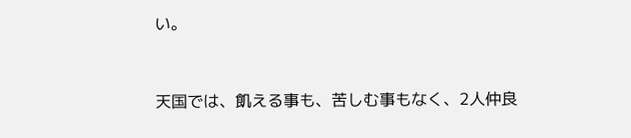い。


天国では、飢える事も、苦しむ事もなく、2人仲良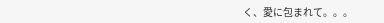く、愛に包まれて。。。